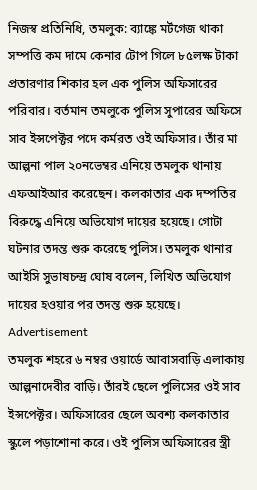নিজস্ব প্রতিনিধি, তমলুক: ব্যাঙ্কে মর্টগেজ থাকা সম্পত্তি কম দামে কেনার টোপ গিলে ৮৫লক্ষ টাকা প্রতারণার শিকার হল এক পুলিস অফিসারের পরিবার। বর্তমান তমলুকে পুলিস সুপারের অফিসে সাব ইন্সপেক্টর পদে কর্মরত ওই অফিসার। তাঁর মা আল্পনা পাল ২০নভেম্বর এনিয়ে তমলুক থানায় এফআইআর করেছেন। কলকাতার এক দম্পতির বিরুদ্ধে এনিয়ে অভিযোগ দায়ের হয়েছে। গোটা ঘটনার তদন্ত শুরু করেছে পুলিস। তমলুক থানার আইসি সুভাষচন্দ্র ঘোষ বলেন, লিখিত অভিযোগ দায়ের হওয়ার পর তদন্ত শুরু হয়েছে।
Advertisement
তমলুক শহরে ৬ নম্বর ওয়ার্ডে আবাসবাড়ি এলাকায় আল্পনাদেবীর বাড়ি। তাঁরই ছেলে পুলিসের ওই সাব ইন্সপেক্টর। অফিসারের ছেলে অবশ্য কলকাতার স্কুলে পড়াশোনা করে। ওই পুলিস অফিসারের স্ত্রী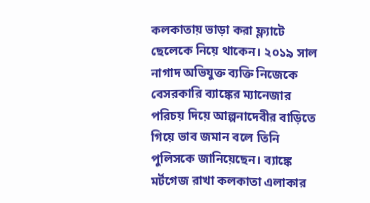কলকাতায় ভাড়া করা ফ্ল্যাটে ছেলেকে নিয়ে থাকেন। ২০১৯ সাল নাগাদ অভিযুক্ত ব্যক্তি নিজেকে বেসরকারি ব্যাঙ্কের ম্যানেজার পরিচয় দিয়ে আল্পনাদেবীর বাড়িতে গিয়ে ভাব জমান বলে তিনি পুলিসকে জানিয়েছেন। ব্যাঙ্কে মর্টগেজ রাখা কলকাতা এলাকার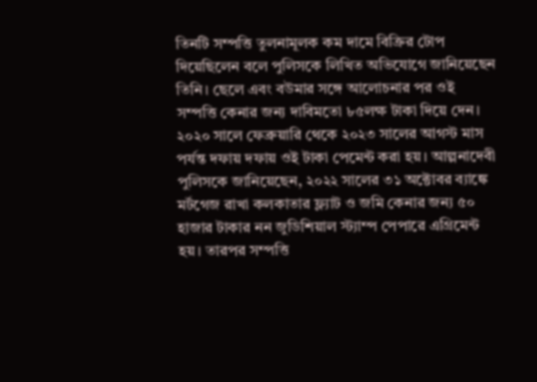তিনটি সম্পত্তি তুলনামূলক কম দামে বিক্রির টোপ দিয়েছিলেন বলে পুলিসকে লিখিত অভিযোগে জানিয়েছেন তিনি। ছেলে এবং বউমার সঙ্গে আলোচনার পর ওই সম্পত্তি কেনার জন্য দাবিমতো ৮৫লক্ষ টাকা দিয়ে দেন। ২০২০ সালে ফেব্রুয়ারি থেকে ২০২৩ সালের আগস্ট মাস পর্যন্ত দফায় দফায় ওই টাকা পেমেন্ট করা হয়। আল্পনাদেবী পুলিসকে জানিয়েছেন, ২০২২ সালের ৩১ অক্টোবর ব্যাঙ্কে মর্টগেজ রাখা কলকাতার ফ্ল্যাট ও জমি কেনার জন্য ৫০ হাজার টাকার নন জুডিশিয়াল স্ট্যাম্প পেপারে এগ্রিমেন্ট হয়। তারপর সম্পত্তি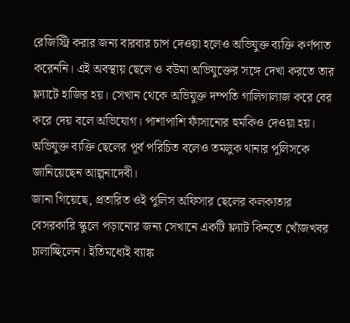রেজিস্ট্রি করার জন্য বারবার চাপ দেওয়া হলেও অভিযুক্ত ব্যক্তি কর্ণপাত করেননি। এই অবস্থায় ছেলে ও বউমা অভিযুক্তের সঙ্গে দেখা করতে তার ফ্ল্যাটে হাজির হয়। সেখান থেকে অভিযুক্ত দম্পতি গালিগালাজ করে বের করে দেয় বলে অভিযোগ। পাশাপাশি ফাঁসানোর হুমকিও দেওয়া হয়। অভিযুক্ত ব্যক্তি ছেলের পূর্ব পরিচিত বলেও তমলুক থানার পুলিসকে জানিয়েছেন আল্পনাদেবী।
জানা গিয়েছে, প্রতারিত ওই পুলিস অফিসার ছেলের কলকাতার বেসরকারি স্কুলে পড়ানোর জন্য সেখানে একটি ফ্ল্যাট কিনতে খোঁজখবর চালাচ্ছিলেন। ইতিমধ্যেই ব্যাঙ্ক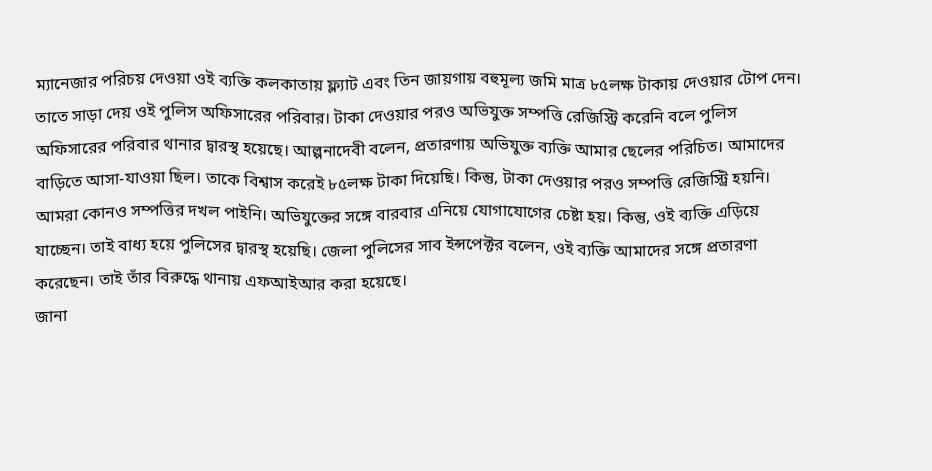ম্যানেজার পরিচয় দেওয়া ওই ব্যক্তি কলকাতায় ফ্ল্যাট এবং তিন জায়গায় বহুমূল্য জমি মাত্র ৮৫লক্ষ টাকায় দেওয়ার টোপ দেন। তাতে সাড়া দেয় ওই পুলিস অফিসারের পরিবার। টাকা দেওয়ার পরও অভিযুক্ত সম্পত্তি রেজিস্ট্রি করেনি বলে পুলিস অফিসারের পরিবার থানার দ্বারস্থ হয়েছে। আল্পনাদেবী বলেন, প্রতারণায় অভিযুক্ত ব্যক্তি আমার ছেলের পরিচিত। আমাদের বাড়িতে আসা-যাওয়া ছিল। তাকে বিশ্বাস করেই ৮৫লক্ষ টাকা দিয়েছি। কিন্তু, টাকা দেওয়ার পরও সম্পত্তি রেজিস্ট্রি হয়নি। আমরা কোনও সম্পত্তির দখল পাইনি। অভিযুক্তের সঙ্গে বারবার এনিয়ে যোগাযোগের চেষ্টা হয়। কিন্তু, ওই ব্যক্তি এড়িয়ে যাচ্ছেন। তাই বাধ্য হয়ে পুলিসের দ্বারস্থ হয়েছি। জেলা পুলিসের সাব ইন্সপেক্টর বলেন, ওই ব্যক্তি আমাদের সঙ্গে প্রতারণা করেছেন। তাই তাঁর বিরুদ্ধে থানায় এফআইআর করা হয়েছে।
জানা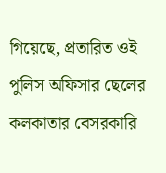গিয়েছে, প্রতারিত ওই পুলিস অফিসার ছেলের কলকাতার বেসরকারি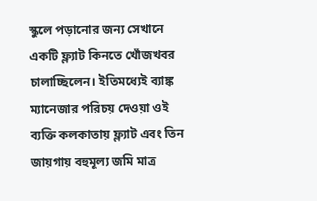স্কুলে পড়ানোর জন্য সেখানে একটি ফ্ল্যাট কিনতে খোঁজখবর চালাচ্ছিলেন। ইতিমধ্যেই ব্যাঙ্ক ম্যানেজার পরিচয় দেওয়া ওই ব্যক্তি কলকাতায় ফ্ল্যাট এবং তিন জায়গায় বহুমূল্য জমি মাত্র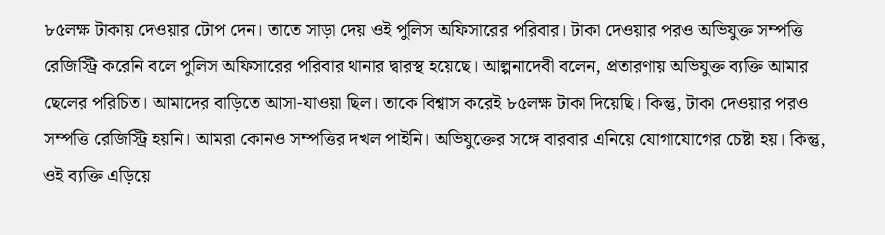৮৫লক্ষ টাকায় দেওয়ার টোপ দেন। তাতে সাড়া দেয় ওই পুলিস অফিসারের পরিবার। টাকা দেওয়ার পরও অভিযুক্ত সম্পত্তি রেজিস্ট্রি করেনি বলে পুলিস অফিসারের পরিবার থানার দ্বারস্থ হয়েছে। আল্পনাদেবী বলেন, প্রতারণায় অভিযুক্ত ব্যক্তি আমার ছেলের পরিচিত। আমাদের বাড়িতে আসা-যাওয়া ছিল। তাকে বিশ্বাস করেই ৮৫লক্ষ টাকা দিয়েছি। কিন্তু, টাকা দেওয়ার পরও সম্পত্তি রেজিস্ট্রি হয়নি। আমরা কোনও সম্পত্তির দখল পাইনি। অভিযুক্তের সঙ্গে বারবার এনিয়ে যোগাযোগের চেষ্টা হয়। কিন্তু, ওই ব্যক্তি এড়িয়ে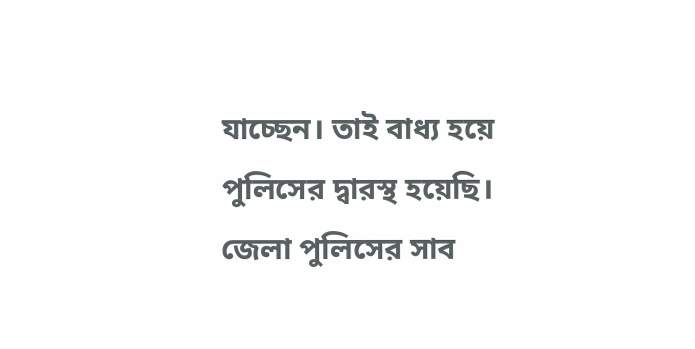যাচ্ছেন। তাই বাধ্য হয়ে পুলিসের দ্বারস্থ হয়েছি। জেলা পুলিসের সাব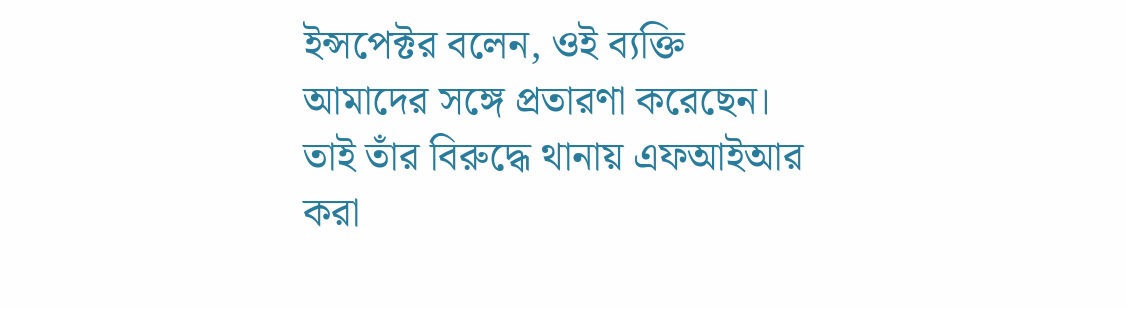ইন্সপেক্টর বলেন, ওই ব্যক্তি আমাদের সঙ্গে প্রতারণা করেছেন। তাই তাঁর বিরুদ্ধে থানায় এফআইআর করা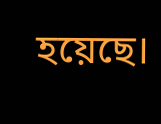হয়েছে।